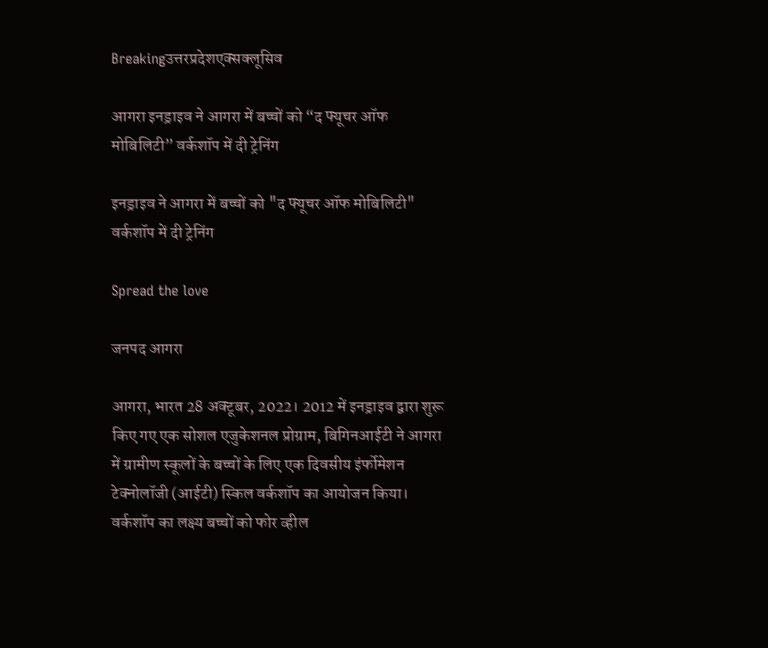Breakingउत्तरप्रदेशएक्सक्लूसिव

आगरा इनड्राइव ने आगरा में बच्चों को “द फ्यूचर ऑफ मोबिलिटी” वर्कशॉप में दी ट्रेनिंग

इनड्राइव ने आगरा में बच्चों को "द फ्यूचर ऑफ मोबिलिटी" वर्कशॉप में दी ट्रेनिंग

Spread the love

जनपद आगरा

आगरा, भारत 28 अक्टूबर, 2022। 2012 में इनड्राइव द्वारा शुरू किए गए एक सोशल एजुकेशनल प्रोग्राम, बिगिनआईटी ने आगरा में ग्रामीण स्कूलों के बच्चों के लिए एक दिवसीय इंर्फोमेशन टेक्नोलॉजी (आईटी) स्किल वर्कशॉप का आयोजन किया। वर्कशॉप का लक्ष्य बच्चों को फोर व्हील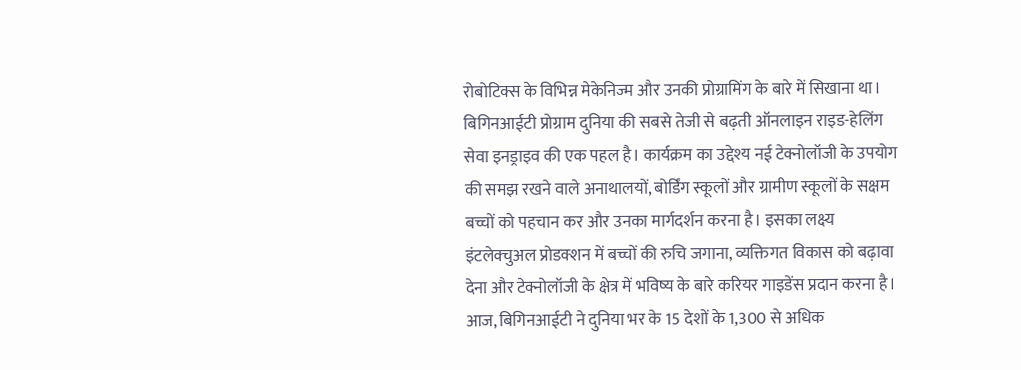रोबोटिक्स के विभिन्न मेकेनिज्म और उनकी प्रोग्रामिंग के बारे में सिखाना था।
बिगिनआईटी प्रोग्राम दुनिया की सबसे तेजी से बढ़ती ऑनलाइन राइड-हेलिंग सेवा इनड्राइव की एक पहल है। कार्यक्रम का उद्देश्य नई टेक्नोलॉजी के उपयोग की समझ रखने वाले अनाथालयों, बोर्डिंग स्कूलों और ग्रामीण स्कूलों के सक्षम बच्चों को पहचान कर और उनका मार्गदर्शन करना है। इसका लक्ष्य इंटलेक्चुअल प्रोडक्शन में बच्चों की रुचि जगाना, व्यक्तिगत विकास को बढ़ावा देना और टेक्नोलॉजी के क्षेत्र में भविष्य के बारे करियर गाइडेंस प्रदान करना है।
आज, बिगिनआईटी ने दुनिया भर के 15 देशों के 1,300 से अधिक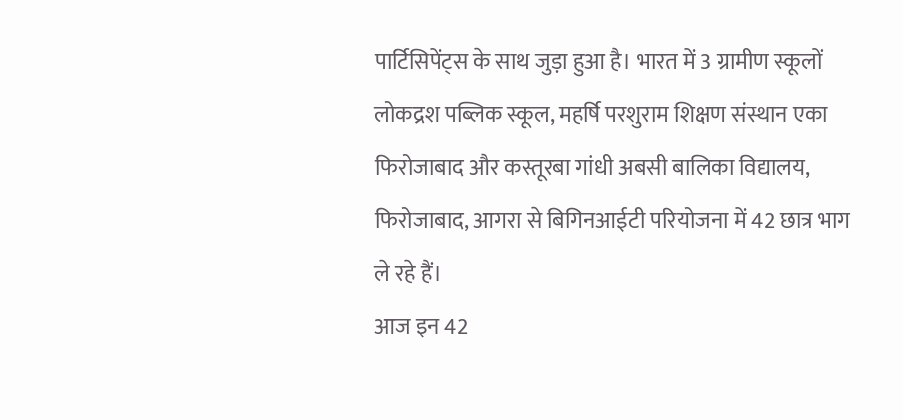पार्टिसिपेंट्स के साथ जुड़ा हुआ है। भारत में 3 ग्रामीण स्कूलों लोकद्रश पब्लिक स्कूल, महर्षि परशुराम शिक्षण संस्थान एका फिरोजाबाद और कस्तूरबा गांधी अबसी बालिका विद्यालय, फिरोजाबाद, आगरा से बिगिनआईटी परियोजना में 42 छात्र भाग ले रहे हैं।
आज इन 42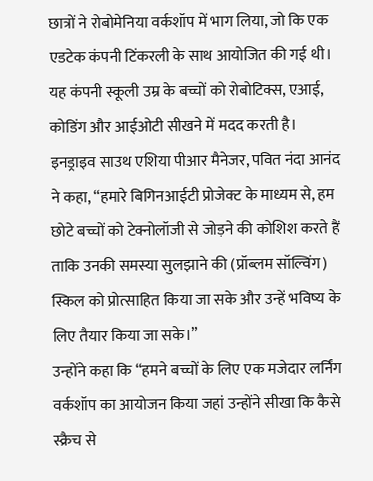छात्रों ने रोबोमेनिया वर्कशॉप में भाग लिया, जो कि एक एडटेक कंपनी टिंकरली के साथ आयोजित की गई थी। यह कंपनी स्कूली उम्र के बच्चों को रोबोटिक्स, एआई, कोडिंग और आईओटी सीखने में मदद करती है।
इनड्राइव साउथ एशिया पीआर मैनेजर, पवित नंदा आनंद ने कहा, “हमारे बिगिनआईटी प्रोजेक्ट के माध्यम से, हम छोटे बच्चों को टेक्नोलॉजी से जोड़ने की कोशिश करते हैं ताकि उनकी समस्या सुलझाने की (प्रॉब्लम सॉल्विंग) स्किल को प्रोत्साहित किया जा सके और उन्हें भविष्य के लिए तैयार किया जा सके।”
उन्होंने कहा कि “हमने बच्चों के लिए एक मजेदार लर्निंग वर्कशॉप का आयोजन किया जहां उन्होंने सीखा कि कैसे स्क्रैच से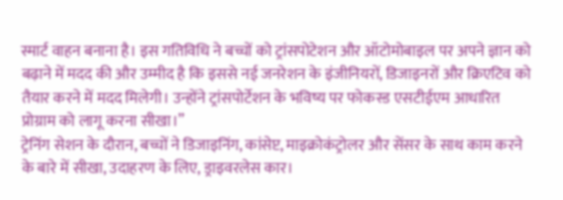स्मार्ट वाहन बनाना है। इस गतिविधि ने बच्चों को ट्रांसपोटेशन और ऑटोमोबाइल पर अपने ज्ञान को बढ़ाने में मदद की और उम्मीद है कि इससे नई जनरेशन के इंजीनियरों, डिजाइनरों और क्रिएटिव को तैयार करने में मदद मिलेगी। उन्होंने ट्रांसपोर्टेशन के भविष्य पर फोकस्ड एसटीईएम आधारित प्रोग्राम को लागू करना सीखा।”
ट्रेनिंग सेशन के दौरान, बच्चों ने डिजाइनिंग, कांसेप्ट, माइक्रोकंट्रोलर और सेंसर के साथ काम करने के बारे में सीखा, उदाहरण के लिए, ड्राइवरलेस कार।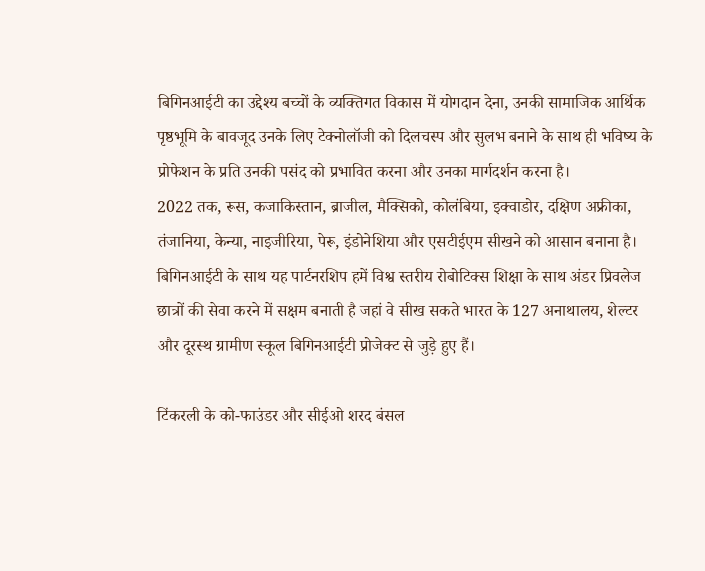बिगिनआईटी का उद्देश्य बच्चों के व्यक्तिगत विकास में योगदान देना, उनकी सामाजिक आर्थिक पृष्ठभूमि के बावजूद उनके लिए टेक्नोलॉजी को दिलचस्प और सुलभ बनाने के साथ ही भविष्य के प्रोफेशन के प्रति उनकी पसंद को प्रभावित करना और उनका मार्गदर्शन करना है।
2022 तक, रूस, कजाकिस्तान, ब्राजील, मैक्सिको, कोलंबिया, इक्वाडोर, दक्षिण अफ्रीका, तंजानिया, केन्या, नाइजीरिया, पेरू, इंडोनेशिया और एसटीईएम सीखने को आसान बनाना है। बिगिनआईटी के साथ यह पार्टनरशिप हमें विश्व स्तरीय रोबोटिक्स शिक्षा के साथ अंडर प्रिवलेज छात्रों की सेवा करने में सक्षम बनाती है जहां वे सीख सकते भारत के 127 अनाथालय, शेल्टर और दूरस्थ ग्रामीण स्कूल बिगिनआईटी प्रोजेक्ट से जुड़े हुए हैं।

टिंकरली के को-फाउंडर और सीईओ शरद बंसल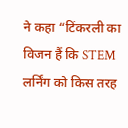ने कहा “टिंकरली का विजन हैं कि STEM लर्निंग को किस तरह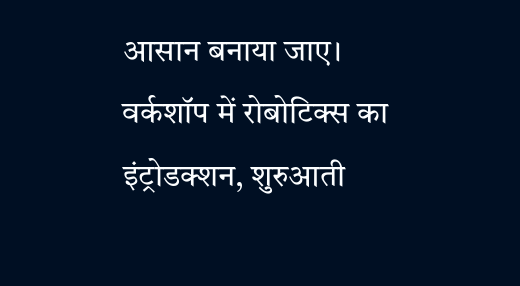आसान बनाया जाए। वर्कशॉप में रोबोटिक्स का इंट्रोडक्शन, शुरुआती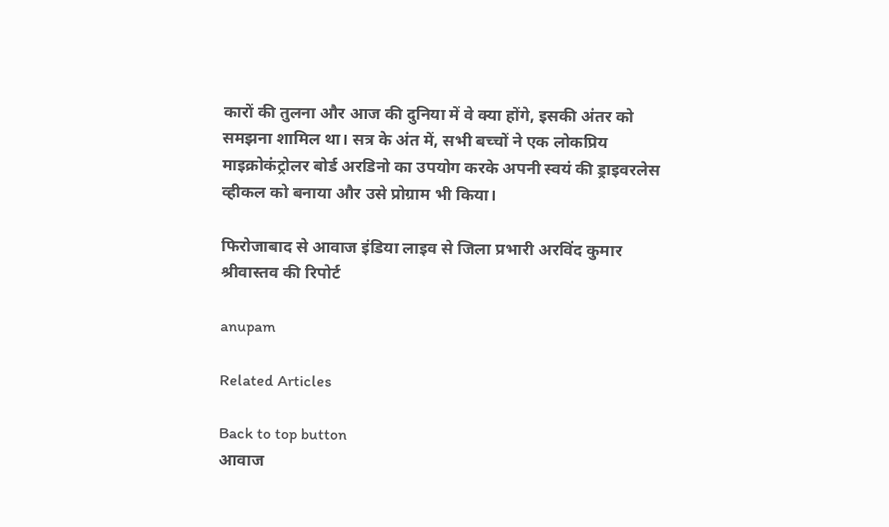कारों की तुलना और आज की दुनिया में वे क्या होंगे, इसकी अंतर को समझना शामिल था। सत्र के अंत में, सभी बच्चों ने एक लोकप्रिय माइक्रोकंट्रोलर बोर्ड अरडिनो का उपयोग करके अपनी स्वयं की ड्राइवरलेस व्हीकल को बनाया और उसे प्रोग्राम भी किया।

फिरोजाबाद से आवाज इंडिया लाइव से जिला प्रभारी अरविंद कुमार श्रीवास्तव की रिपोर्ट

anupam

Related Articles

Back to top button
आवाज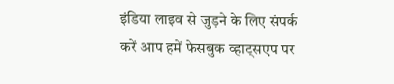इंडिया लाइव से जुड़ने के लिए संपर्क करें आप हमें फेसबुक व्हाट्सएप पर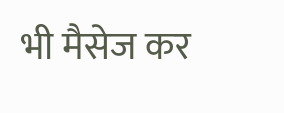भी मैसेज कर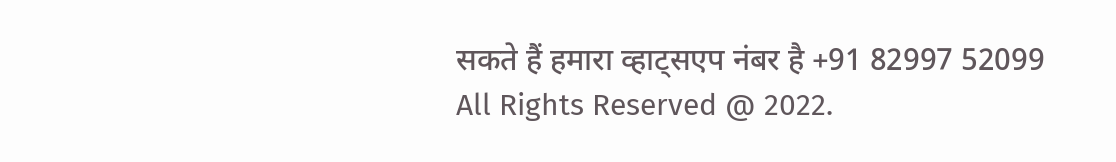सकते हैं हमारा व्हाट्सएप नंबर है +91 82997 52099
All Rights Reserved @ 2022.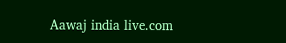Aawaj india live.com